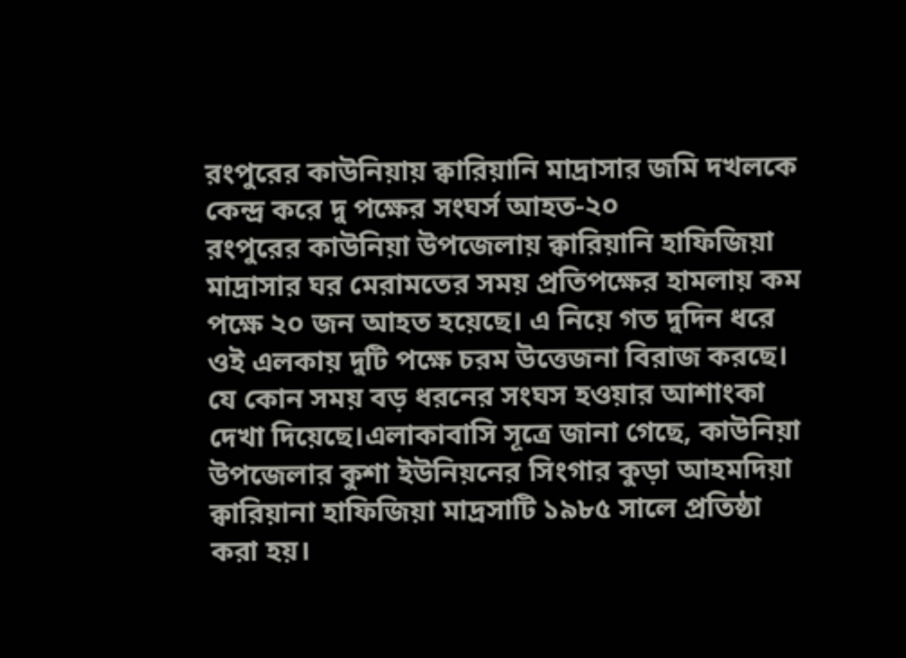রংপুরের কাউনিয়ায় ক্বারিয়ানি মাদ্রাসার জমি দখলকে কেন্দ্র করে দু পক্ষের সংঘর্স আহত-২০
রংপুরের কাউনিয়া উপজেলায় ক্বারিয়ানি হাফিজিয়া মাদ্রাসার ঘর মেরামতের সময় প্রতিপক্ষের হামলায় কম পক্ষে ২০ জন আহত হয়েছে। এ নিয়ে গত দুদিন ধরে ওই এলকায় দুটি পক্ষে চরম উত্তেজনা বিরাজ করছে। যে কোন সময় বড় ধরনের সংঘস হওয়ার আশাংকা দেখা দিয়েছে।এলাকাবাসি সূত্রে জানা গেছে, কাউনিয়া উপজেলার কুশা ইউনিয়নের সিংগার কুড়া আহমদিয়া ক্বারিয়ানা হাফিজিয়া মাদ্রসাটি ১৯৮৫ সালে প্রতিষ্ঠা করা হয়।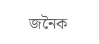জনৈক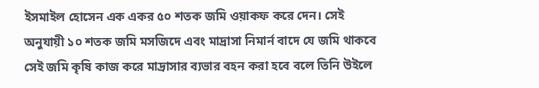ইসমাইল হোসেন এক একর ৫০ শতক জমি ওয়াকফ করে দেন। সেই অনুযায়ী ১০ শতক জমি মসজিদে এবং মাদ্রাসা নিমার্ন বাদে যে জমি থাকবে সেই জমি কৃষি কাজ করে মাদ্রাসার ব্যভার বহন করা হবে বলে তিনি উইলে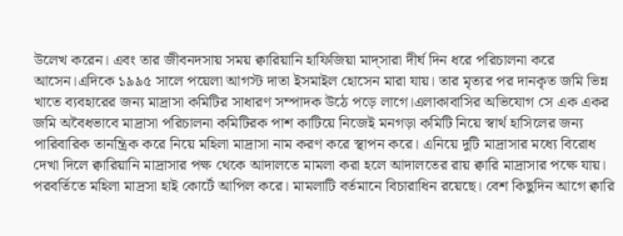উলেখ করেন। এবং তার জীবনদসায় সময় ক্বারিয়ানি হাফিজিয়া মাদ্সারা দীর্ঘ দিন ধরে পরিচালনা করে আসেন।এদিকে ১৯৯৫ সালে পয়েলা আগস্ট দাতা ইসমাইল হোসেন মারা যায়। তার মৃত্যর পর দানকৃত জমি ভিন্ন খাতে ব্যবহারের জন্য মাদ্রাসা কমিটির সাধারণ সম্পাদক উঠে পড়ে লাগে।এলাকাবাসির অভিযোগ সে এক একর জমি অবৈধভাবে মাদ্রাসা পরিচালনা কমিটিরক পাশ কাটিয়ে নিজেই মনগড়া কমিটি নিয়ে স্বার্থ হাসিলের জন্য পারিবারিক তানন্ত্রিক করে নিয়ে মহিলা মাদ্রাসা নাম করণ করে স্থাপন করে। এনিয়ে দুটি মাদ্রাসার মধ্যে বিরোধ দেখা দিলে ক্বারিয়ানি মাদ্রাসার পক্ষ থেকে আদালতে মামলা করা হলে আদালতের রায় ক্বারি মাদ্রাসার পক্ষে যায়। পরবর্তিতে মহিলা মাদ্রসা হাই কোর্টে আপিল করে। মামলাটি বর্তমানে বিচারাধিন রয়েছে। বেশ কিছুদিন আগে ক্বারি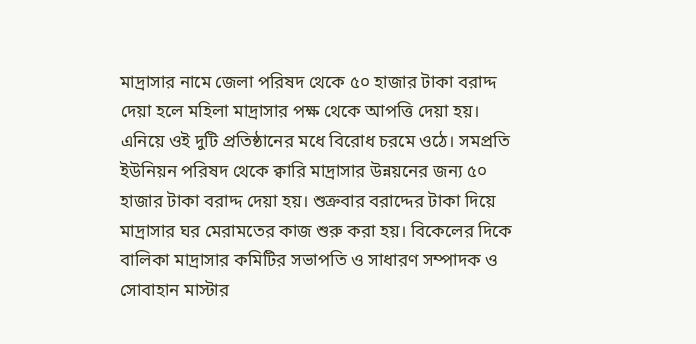মাদ্রাসার নামে জেলা পরিষদ থেকে ৫০ হাজার টাকা বরাদ্দ দেয়া হলে মহিলা মাদ্রাসার পক্ষ থেকে আপত্তি দেয়া হয়। এনিয়ে ওই দুটি প্রতিষ্ঠানের মধে বিরোধ চরমে ওঠে। সমপ্রতি ইউনিয়ন পরিষদ থেকে ক্বারি মাদ্রাসার উন্নয়নের জন্য ৫০ হাজার টাকা বরাদ্দ দেয়া হয়। শুক্রবার বরাদ্দের টাকা দিয়ে মাদ্রাসার ঘর মেরামতের কাজ শুরু করা হয়। বিকেলের দিকে বালিকা মাদ্রাসার কমিটির সভাপতি ও সাধারণ সম্পাদক ও সোবাহান মাস্টার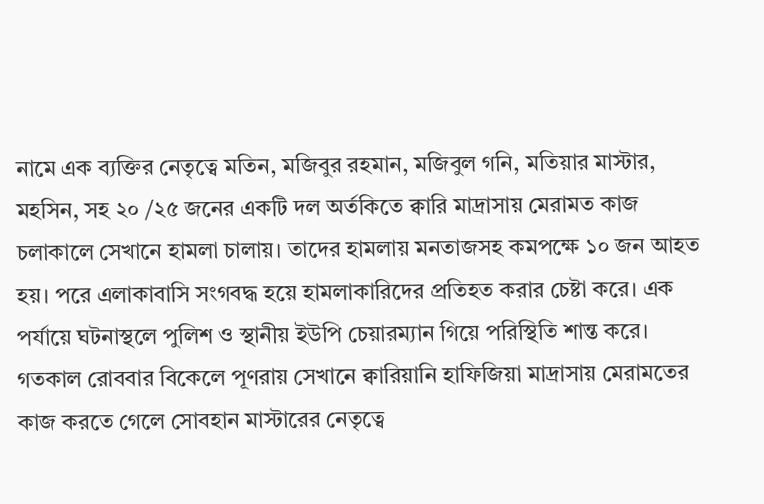নামে এক ব্যক্তির নেতৃত্বে মতিন, মজিবুর রহমান, মজিবুল গনি, মতিয়ার মাস্টার, মহসিন, সহ ২০ /২৫ জনের একটি দল অর্তকিতে ক্বারি মাদ্রাসায় মেরামত কাজ চলাকালে সেখানে হামলা চালায়। তাদের হামলায় মনতাজসহ কমপক্ষে ১০ জন আহত হয়। পরে এলাকাবাসি সংগবদ্ধ হয়ে হামলাকারিদের প্রতিহত করার চেষ্টা করে। এক পর্যায়ে ঘটনাস্থলে পুলিশ ও স্থানীয় ইউপি চেয়ারম্যান গিয়ে পরিস্থিতি শান্ত করে। গতকাল রোববার বিকেলে পূণরায় সেখানে ক্বারিয়ানি হাফিজিয়া মাদ্রাসায় মেরামতের কাজ করতে গেলে সোবহান মাস্টারের নেতৃত্বে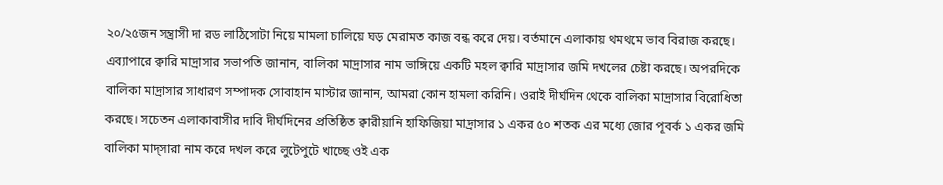২০/২৫জন সন্ত্রাসী দা রড লাঠিসোটা নিয়ে মামলা চালিয়ে ঘড় মেরামত কাজ বন্ধ করে দেয়। বর্তমানে এলাকায় থমথমে ভাব বিরাজ করছে। এব্যাপারে ক্বারি মাদ্রাসার সভাপতি জানান, বালিকা মাদ্রাসার নাম ভাঙ্গিয়ে একটি মহল ক্বারি মাদ্রাসার জমি দখলের চেষ্টা করছে। অপরদিকে বালিকা মাদ্রাসার সাধারণ সম্পাদক সোবাহান মাস্টার জানান, আমরা কোন হামলা করিনি। ওরাই দীর্ঘদিন থেকে বালিকা মাদ্রাসার বিরোধিতা করছে। সচেতন এলাকাবাসীর দাবি দীর্ঘদিনের প্রতিষ্ঠিত ক্বারীয়ানি হাফিজিয়া মাদ্রাসার ১ একর ৫০ শতক এর মধ্যে জোর পূবর্ক ১ একর জমি বালিকা মাদ্সারা নাম করে দখল করে লুটেপুটে খাচ্ছে ওই এক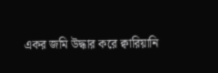একর জমি উদ্ধার করে ক্বারিয়ানি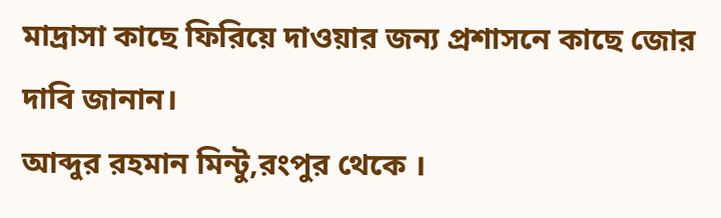মাদ্রাসা কাছে ফিরিয়ে দাওয়ার জন্য প্রশাসনে কাছে জোর দাবি জানান।
আব্দুর রহমান মিন্টু,রংপুর থেকে ।